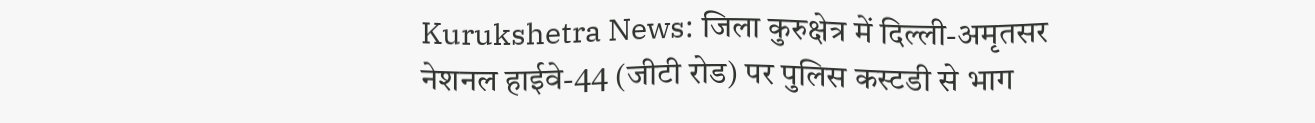Kurukshetra News: जिला कुरुक्षेत्र में दिल्ली-अमृतसर नेशनल हाईवे-44 (जीटी रोड) पर पुलिस कस्टडी से भाग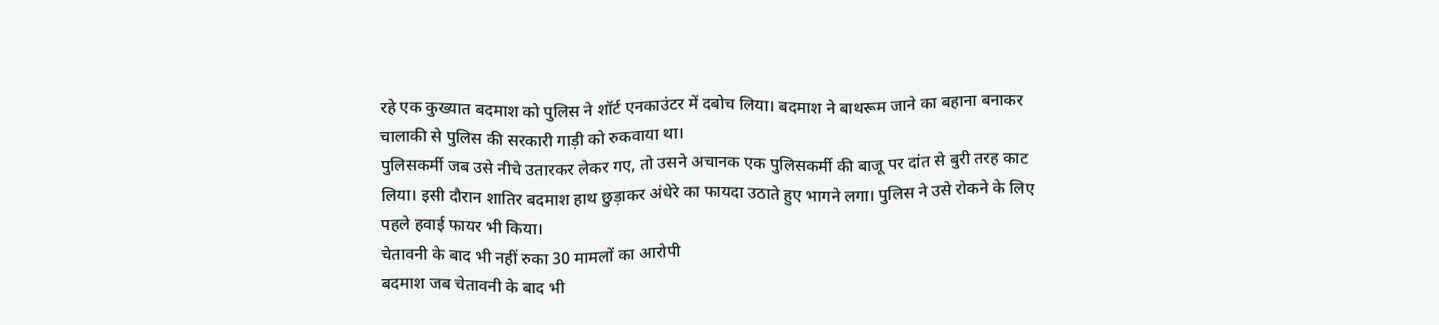रहे एक कुख्यात बदमाश को पुलिस ने शॉर्ट एनकाउंटर में दबोच लिया। बदमाश ने बाथरूम जाने का बहाना बनाकर चालाकी से पुलिस की सरकारी गाड़ी को रुकवाया था।
पुलिसकर्मी जब उसे नीचे उतारकर लेकर गए, तो उसने अचानक एक पुलिसकर्मी की बाजू पर दांत से बुरी तरह काट लिया। इसी दौरान शातिर बदमाश हाथ छुड़ाकर अंधेरे का फायदा उठाते हुए भागने लगा। पुलिस ने उसे रोकने के लिए पहले हवाई फायर भी किया।
चेतावनी के बाद भी नहीं रुका 30 मामलों का आरोपी
बदमाश जब चेतावनी के बाद भी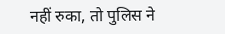नहीं रुका, तो पुलिस ने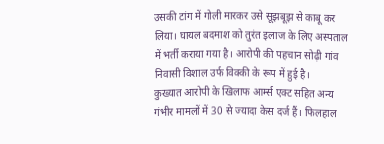उसकी टांग में गोली मारकर उसे सूझबूझ से काबू कर लिया। घायल बदमाश को तुरंत इलाज के लिए अस्पताल में भर्ती कराया गया है। आरोपी की पहचान सोढ़ी गांव निवासी विशाल उर्फ विक्की के रूप में हुई है।
कुख्यात आरोपी के खिलाफ आर्म्स एक्ट सहित अन्य गंभीर मामलों में 30 से ज्यादा केस दर्ज हैं। फिलहाल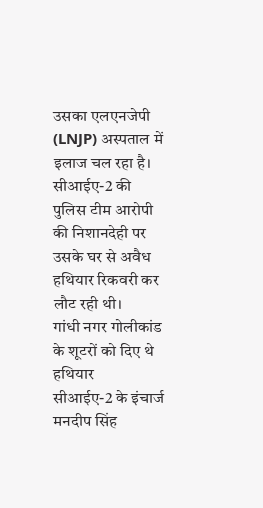उसका एलएनजेपी (LNJP) अस्पताल में इलाज चल रहा है। सीआईए-2 की पुलिस टीम आरोपी की निशानदेही पर उसके घर से अवैध हथियार रिकवरी कर लौट रही थी।
गांधी नगर गोलीकांड के शूटरों को दिए थे हथियार
सीआईए-2 के इंचार्ज मनदीप सिंह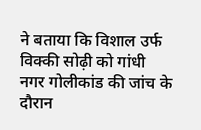ने बताया कि विशाल उर्फ विक्की सोढ़ी को गांधी नगर गोलीकांड की जांच के दौरान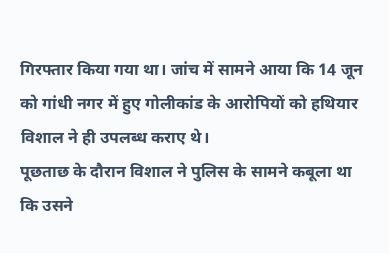गिरफ्तार किया गया था। जांच में सामने आया कि 14 जून को गांधी नगर में हुए गोलीकांड के आरोपियों को हथियार विशाल ने ही उपलब्ध कराए थे।
पूछताछ के दौरान विशाल ने पुलिस के सामने कबूला था कि उसने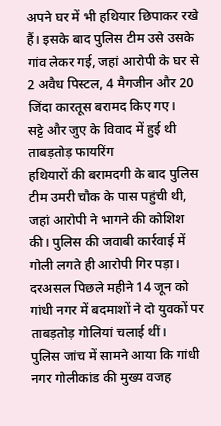अपने घर में भी हथियार छिपाकर रखे हैं। इसके बाद पुलिस टीम उसे उसके गांव लेकर गई, जहां आरोपी के घर से 2 अवैध पिस्टल, 4 मैगजीन और 20 जिंदा कारतूस बरामद किए गए।
सट्टे और जुए के विवाद में हुई थी ताबड़तोड़ फायरिंग
हथियारों की बरामदगी के बाद पुलिस टीम उमरी चौक के पास पहुंची थी, जहां आरोपी ने भागने की कोशिश की। पुलिस की जवाबी कार्रवाई में गोली लगते ही आरोपी गिर पड़ा। दरअसल पिछले महीने 14 जून को गांधी नगर में बदमाशों ने दो युवकों पर ताबड़तोड़ गोलियां चलाई थीं।
पुलिस जांच में सामने आया कि गांधी नगर गोलीकांड की मुख्य वजह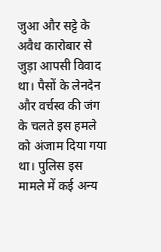जुआ और सट्टे के अवैध कारोबार से जुड़ा आपसी विवाद था। पैसों के लेनदेन और वर्चस्व की जंग के चलते इस हमले को अंजाम दिया गया था। पुलिस इस मामले में कई अन्य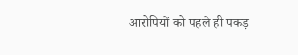आरोपियों को पहले ही पकड़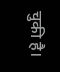चुकी है।